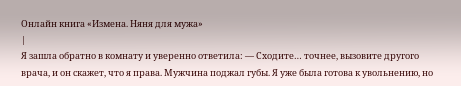Онлайн книга «Измена. Няня для мужа»
|
Я зашла обратно в комнату и уверенно ответила: — Сходите… точнее, вызовите другого врача, и он скажет, что я права. Мужчина поджал губы. Я уже была готова к увольнению, но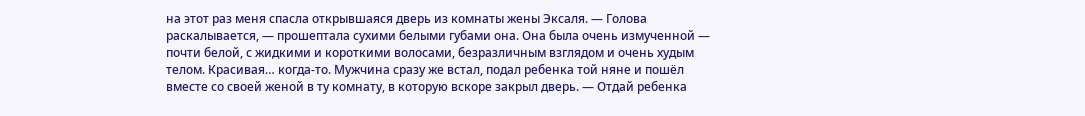на этот раз меня спасла открывшаяся дверь из комнаты жены Эксаля. — Голова раскалывается, — прошептала сухими белыми губами она. Она была очень измученной — почти белой, с жидкими и короткими волосами, безразличным взглядом и очень худым телом. Красивая… когда-то. Мужчина сразу же встал, подал ребенка той няне и пошёл вместе со своей женой в ту комнату, в которую вскоре закрыл дверь. — Отдай ребенка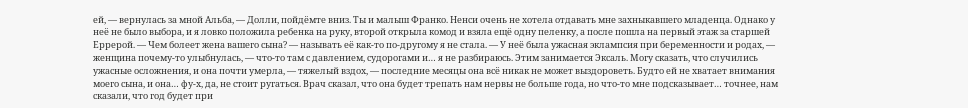ей, — вернулась за мной Альба, — Долли, пойдёмте вниз. Ты и малыш Франко. Ненси очень не хотела отдавать мне захныкавшего младенца. Однако у неё не было выбора, и я ловко положила ребенка на руку, второй открыла комод и взяла ещё одну пеленку, а после пошла на первый этаж за старшей Еррерой. — Чем болеет жена вашего сына? — называть её как-то по-другому я не стала. — У неё была ужасная эклампсия при беременности и родах, — женщина почему-то улыбнулась, — что-то там с давлением, судорогами и… я не разбираюсь. Этим занимается Эксаль. Могу сказать, что случились ужасные осложнения, и она почти умерла, — тяжелый вздох, — последние месяцы она всё никак не может выздороветь. Будто ей не хватает внимания моего сына, и она… фу-х, да, не стоит ругаться. Врач сказал, что она будет трепать нам нервы не больше года, но что-то мне подсказывает… точнее, нам сказали, что год будет при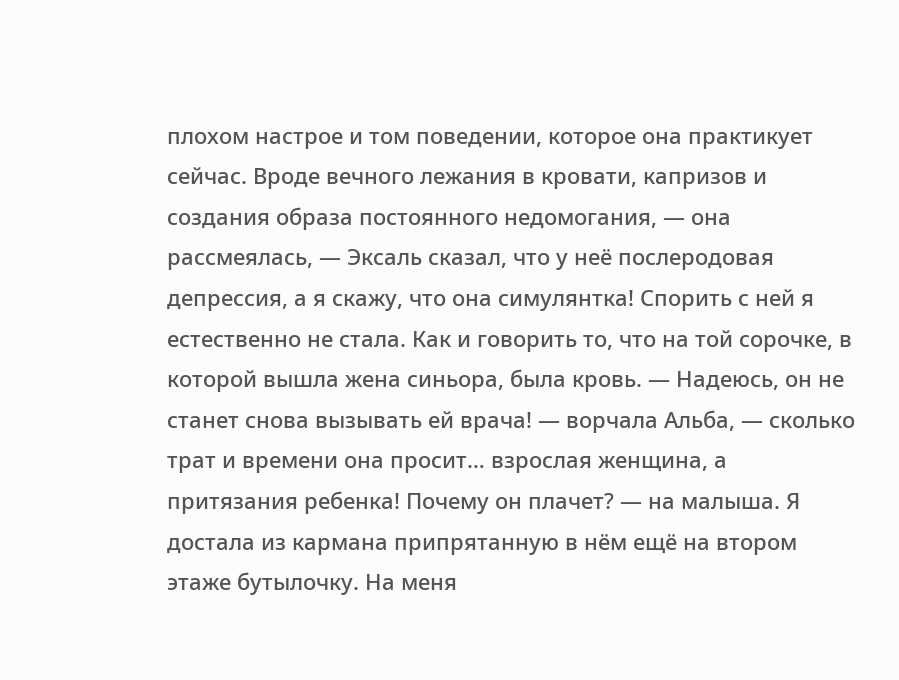плохом настрое и том поведении, которое она практикует сейчас. Вроде вечного лежания в кровати, капризов и создания образа постоянного недомогания, — она рассмеялась, — Эксаль сказал, что у неё послеродовая депрессия, а я скажу, что она симулянтка! Спорить с ней я естественно не стала. Как и говорить то, что на той сорочке, в которой вышла жена синьора, была кровь. — Надеюсь, он не станет снова вызывать ей врача! — ворчала Альба, — сколько трат и времени она просит… взрослая женщина, а притязания ребенка! Почему он плачет? — на малыша. Я достала из кармана припрятанную в нём ещё на втором этаже бутылочку. На меня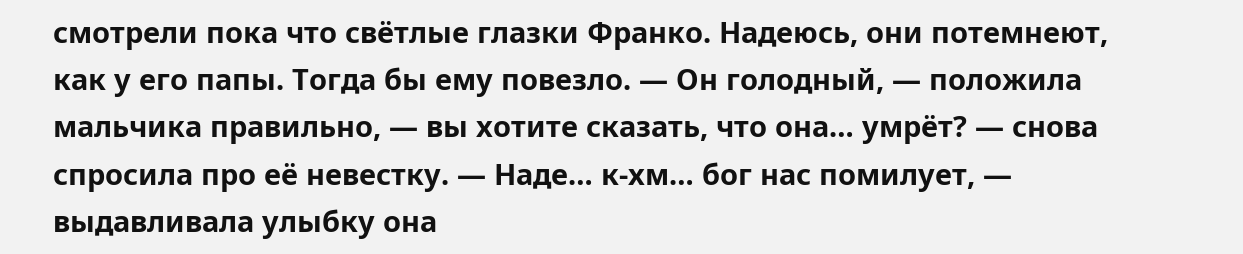смотрели пока что свётлые глазки Франко. Надеюсь, они потемнеют, как у его папы. Тогда бы ему повезло. — Он голодный, — положила мальчика правильно, — вы хотите сказать, что она… умрёт? — снова спросила про её невестку. — Наде… к-хм… бог нас помилует, — выдавливала улыбку она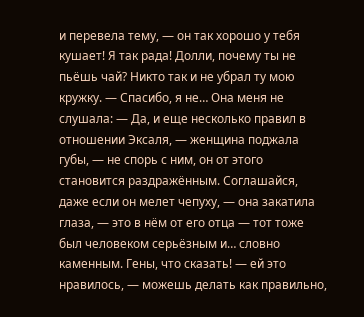и перевела тему, — он так хорошо у тебя кушает! Я так рада! Долли, почему ты не пьёшь чай? Никто так и не убрал ту мою кружку. — Спасибо, я не… Она меня не слушала: — Да, и еще несколько правил в отношении Эксаля, — женщина поджала губы, — не спорь с ним, он от этого становится раздражённым. Соглашайся, даже если он мелет чепуху, — она закатила глаза, — это в нём от его отца — тот тоже был человеком серьёзным и… словно каменным. Гены, что сказать! — ей это нравилось, — можешь делать как правильно,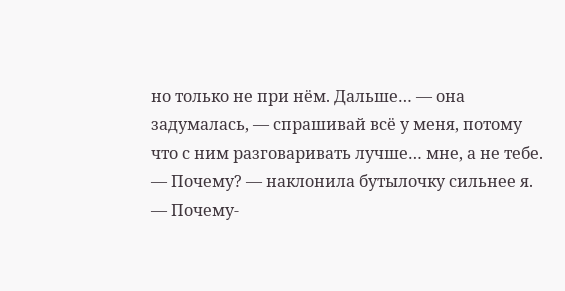но только не при нём. Дальше… — она задумалась, — спрашивай всё у меня, потому что с ним разговаривать лучше… мне, а не тебе. — Почему? — наклонила бутылочку сильнее я. — Почему-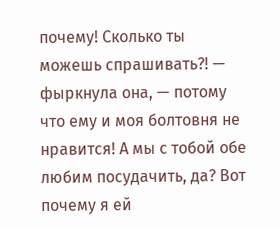почему! Сколько ты можешь спрашивать?! — фыркнула она, — потому что ему и моя болтовня не нравится! А мы с тобой обе любим посудачить, да? Вот почему я ей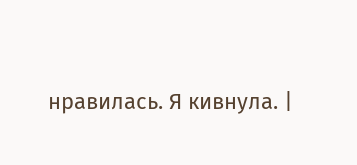нравилась. Я кивнула. |